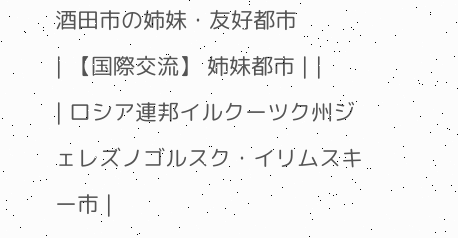酒田市の姉妹・友好都市
| 【国際交流】 姉妹都市 | |
| ロシア連邦イルクーツク州ジェレズノゴルスク・イリムスキー市 |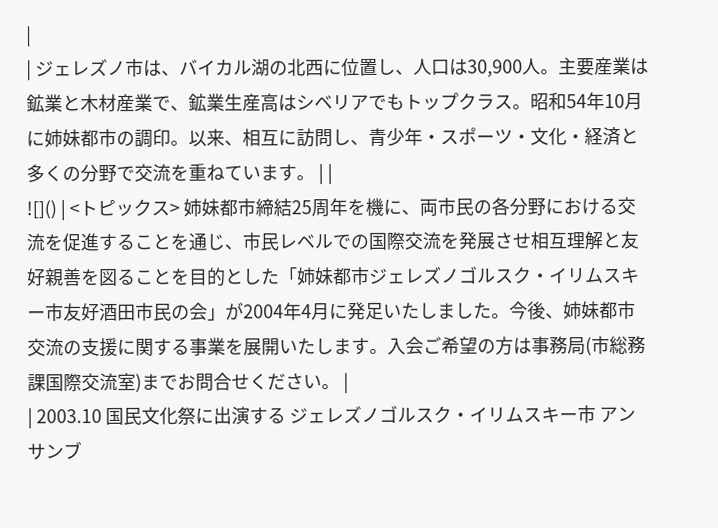|
| ジェレズノ市は、バイカル湖の北西に位置し、人口は30,900人。主要産業は鉱業と木材産業で、鉱業生産高はシベリアでもトップクラス。昭和54年10月に姉妹都市の調印。以来、相互に訪問し、青少年・スポーツ・文化・経済と多くの分野で交流を重ねています。 | |
![]() | <トピックス> 姉妹都市締結25周年を機に、両市民の各分野における交流を促進することを通じ、市民レベルでの国際交流を発展させ相互理解と友好親善を図ることを目的とした「姉妹都市ジェレズノゴルスク・イリムスキー市友好酒田市民の会」が2004年4月に発足いたしました。今後、姉妹都市交流の支援に関する事業を展開いたします。入会ご希望の方は事務局(市総務課国際交流室)までお問合せください。 |
| 2003.10 国民文化祭に出演する ジェレズノゴルスク・イリムスキー市 アンサンブ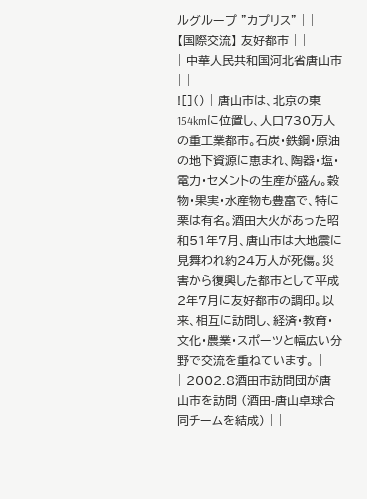ルグループ ”カプリス” | |
【国際交流】 友好都市 | |
| 中華人民共和国河北省唐山市 | |
![]() | 唐山市は、北京の東154kmに位置し、人口730万人の重工業都市。石炭・鉄鋼・原油の地下資源に恵まれ、陶器・塩・電力・セメントの生産が盛ん。穀物・果実・水産物も豊富で、特に栗は有名。酒田大火があった昭和51年7月、唐山市は大地震に見舞われ約24万人が死傷。災害から復興した都市として平成2年7月に友好都市の調印。以来、相互に訪問し、経済・教育・文化・農業・スポーツと幅広い分野で交流を重ねています。 |
| 2002.8酒田市訪問団が唐山市を訪問 (酒田-唐山卓球合同チームを結成) | |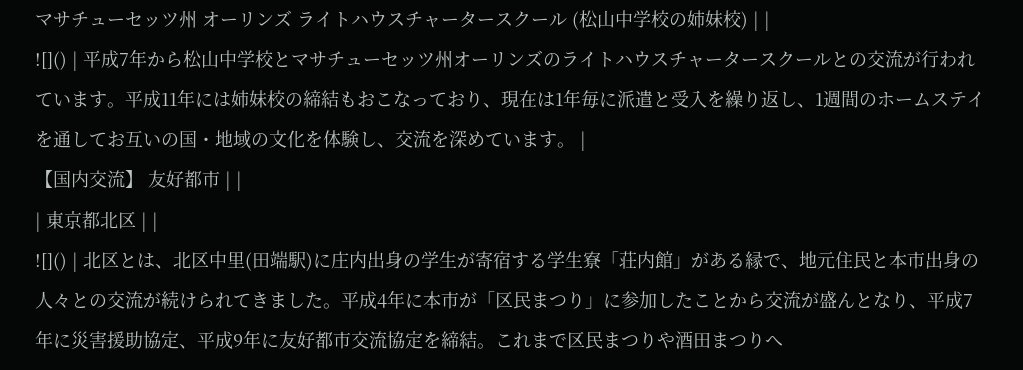マサチューセッツ州 オーリンズ ライトハウスチャータースクール (松山中学校の姉妹校) | |
![]() | 平成7年から松山中学校とマサチューセッツ州オーリンズのライトハウスチャータースクールとの交流が行われています。平成11年には姉妹校の締結もおこなっており、現在は1年毎に派遣と受入を繰り返し、1週間のホームステイを通してお互いの国・地域の文化を体験し、交流を深めています。 |
【国内交流】 友好都市 | |
| 東京都北区 | |
![]() | 北区とは、北区中里(田端駅)に庄内出身の学生が寄宿する学生寮「荘内館」がある縁で、地元住民と本市出身の人々との交流が続けられてきました。平成4年に本市が「区民まつり」に参加したことから交流が盛んとなり、平成7年に災害援助協定、平成9年に友好都市交流協定を締結。これまで区民まつりや酒田まつりへ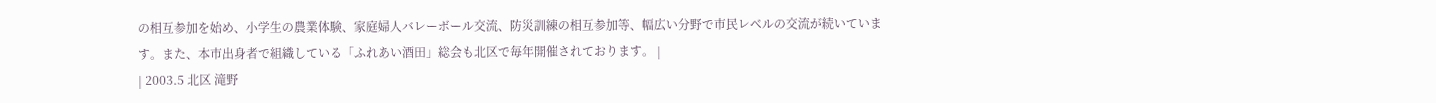の相互参加を始め、小学生の農業体験、家庭婦人バレーボール交流、防災訓練の相互参加等、幅広い分野で市民レベルの交流が続いています。また、本市出身者で組織している「ふれあい酒田」総会も北区で毎年開催されております。 |
| 2003.5 北区 滝野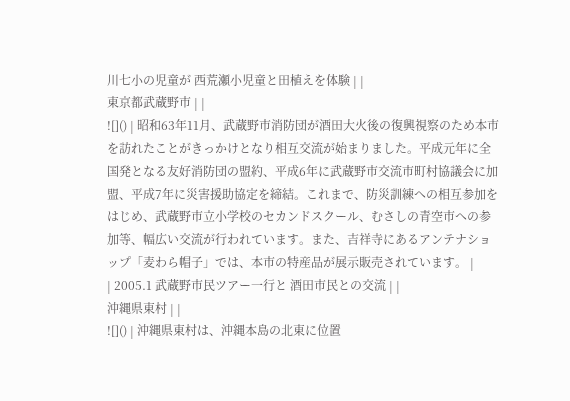川七小の児童が 西荒瀬小児童と田植えを体験 | |
東京都武蔵野市 | |
![]() | 昭和63年11月、武蔵野市消防団が酒田大火後の復興視察のため本市を訪れたことがきっかけとなり相互交流が始まりました。平成元年に全国発となる友好消防団の盟約、平成6年に武蔵野市交流市町村協議会に加盟、平成7年に災害援助協定を締結。これまで、防災訓練への相互参加をはじめ、武蔵野市立小学校のセカンドスクール、むさしの青空市への参加等、幅広い交流が行われています。また、吉祥寺にあるアンテナショップ「麦わら帽子」では、本市の特産品が展示販売されています。 |
| 2005.1 武蔵野市民ツアー一行と 酒田市民との交流 | |
沖縄県東村 | |
![]() | 沖縄県東村は、沖縄本島の北東に位置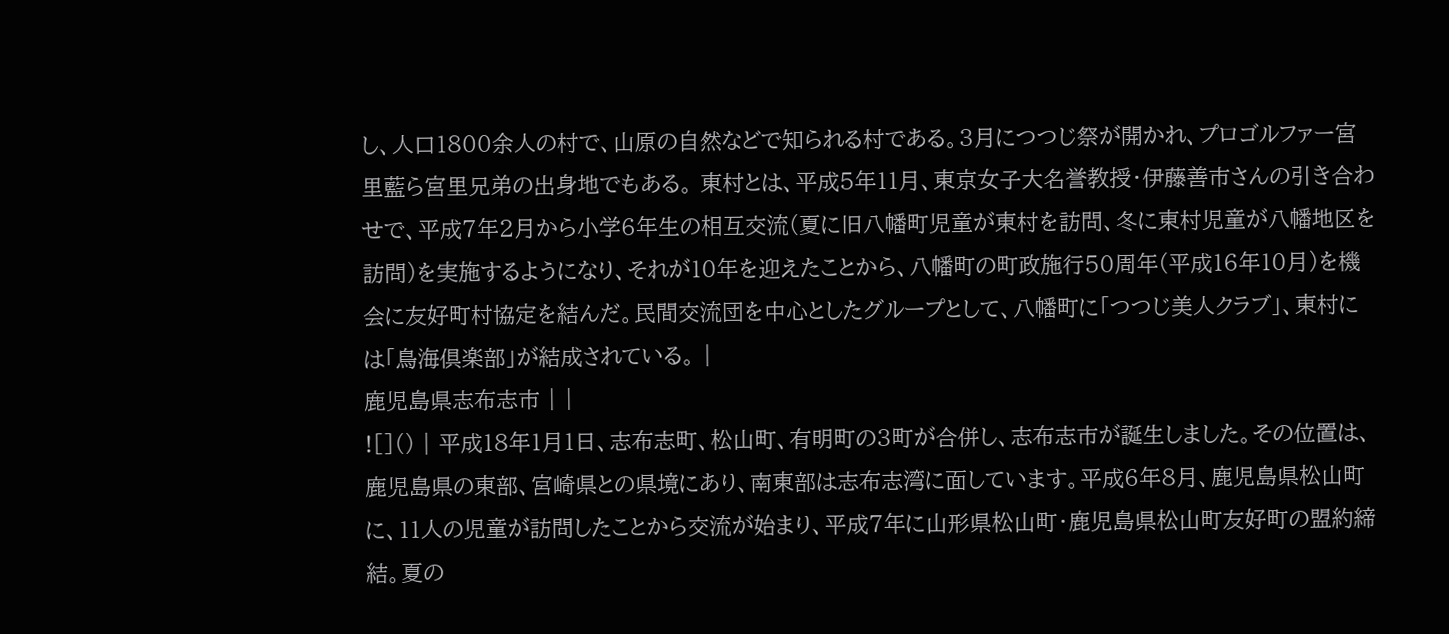し、人口1800余人の村で、山原の自然などで知られる村である。3月につつじ祭が開かれ、プロゴルファー宮里藍ら宮里兄弟の出身地でもある。 東村とは、平成5年11月、東京女子大名誉教授・伊藤善市さんの引き合わせで、平成7年2月から小学6年生の相互交流(夏に旧八幡町児童が東村を訪問、冬に東村児童が八幡地区を訪問)を実施するようになり、それが10年を迎えたことから、八幡町の町政施行50周年(平成16年10月)を機会に友好町村協定を結んだ。民間交流団を中心としたグループとして、八幡町に「つつじ美人クラブ」、東村には「鳥海倶楽部」が結成されている。 |
鹿児島県志布志市 | |
![]() | 平成18年1月1日、志布志町、松山町、有明町の3町が合併し、志布志市が誕生しました。その位置は、鹿児島県の東部、宮崎県との県境にあり、南東部は志布志湾に面しています。平成6年8月、鹿児島県松山町に、11人の児童が訪問したことから交流が始まり、平成7年に山形県松山町・鹿児島県松山町友好町の盟約締結。夏の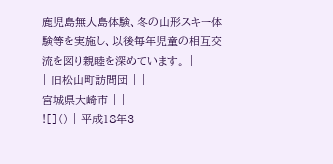鹿児島無人島体験、冬の山形スキー体験等を実施し、以後毎年児童の相互交流を図り親睦を深めています。 |
| 旧松山町訪問団 | |
宮城県大崎市 | |
![]() | 平成18年3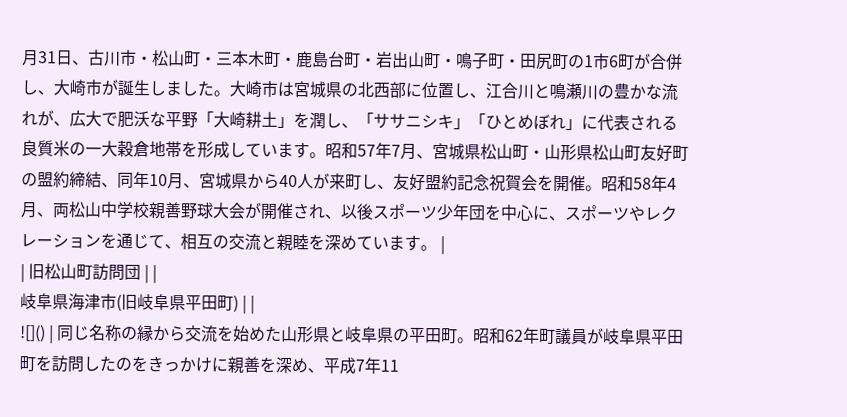月31日、古川市・松山町・三本木町・鹿島台町・岩出山町・鳴子町・田尻町の1市6町が合併し、大崎市が誕生しました。大崎市は宮城県の北西部に位置し、江合川と鳴瀬川の豊かな流れが、広大で肥沃な平野「大崎耕土」を潤し、「ササニシキ」「ひとめぼれ」に代表される良質米の一大穀倉地帯を形成しています。昭和57年7月、宮城県松山町・山形県松山町友好町の盟約締結、同年10月、宮城県から40人が来町し、友好盟約記念祝賀会を開催。昭和58年4月、両松山中学校親善野球大会が開催され、以後スポーツ少年団を中心に、スポーツやレクレーションを通じて、相互の交流と親睦を深めています。 |
| 旧松山町訪問団 | |
岐阜県海津市(旧岐阜県平田町) | |
![]() | 同じ名称の縁から交流を始めた山形県と岐阜県の平田町。昭和62年町議員が岐阜県平田町を訪問したのをきっかけに親善を深め、平成7年11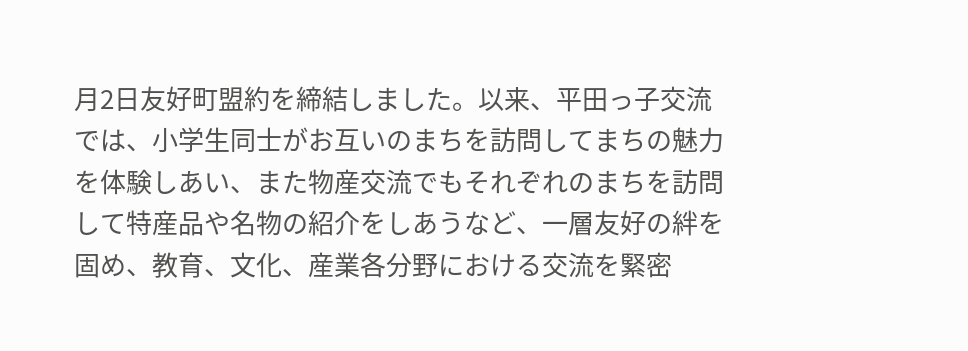月2日友好町盟約を締結しました。以来、平田っ子交流では、小学生同士がお互いのまちを訪問してまちの魅力を体験しあい、また物産交流でもそれぞれのまちを訪問して特産品や名物の紹介をしあうなど、一層友好の絆を固め、教育、文化、産業各分野における交流を緊密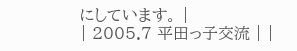にしています。 |
| 2005.7 平田っ子交流 | |